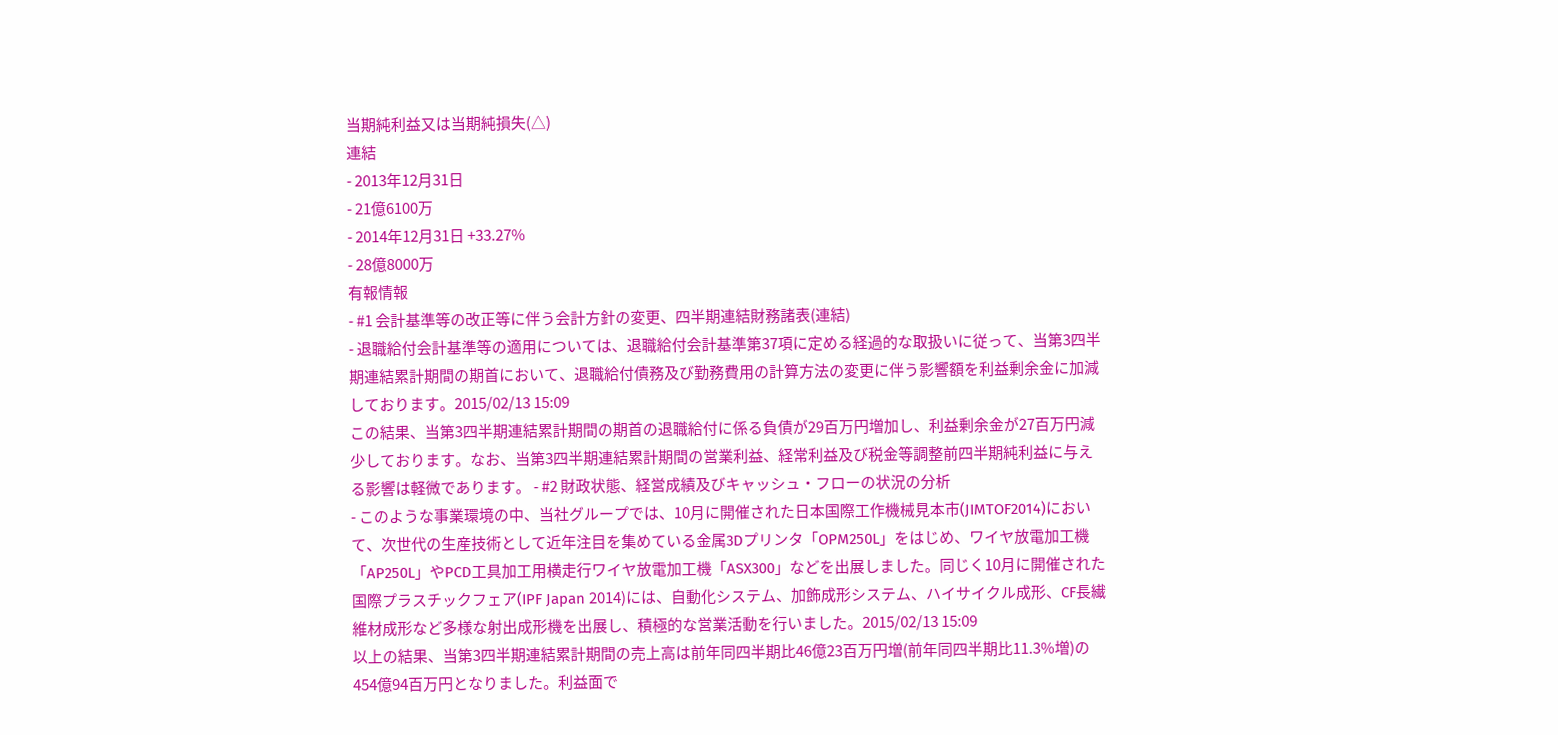当期純利益又は当期純損失(△)
連結
- 2013年12月31日
- 21億6100万
- 2014年12月31日 +33.27%
- 28億8000万
有報情報
- #1 会計基準等の改正等に伴う会計方針の変更、四半期連結財務諸表(連結)
- 退職給付会計基準等の適用については、退職給付会計基準第37項に定める経過的な取扱いに従って、当第3四半期連結累計期間の期首において、退職給付債務及び勤務費用の計算方法の変更に伴う影響額を利益剰余金に加減しております。2015/02/13 15:09
この結果、当第3四半期連結累計期間の期首の退職給付に係る負債が29百万円増加し、利益剰余金が27百万円減少しております。なお、当第3四半期連結累計期間の営業利益、経常利益及び税金等調整前四半期純利益に与える影響は軽微であります。 - #2 財政状態、経営成績及びキャッシュ・フローの状況の分析
- このような事業環境の中、当社グループでは、10月に開催された日本国際工作機械見本市(JIMTOF2014)において、次世代の生産技術として近年注目を集めている金属3Dプリンタ「OPM250L」をはじめ、ワイヤ放電加工機「AP250L」やPCD工具加工用横走行ワイヤ放電加工機「ASX300」などを出展しました。同じく10月に開催された国際プラスチックフェア(IPF Japan 2014)には、自動化システム、加飾成形システム、ハイサイクル成形、CF長繊維材成形など多様な射出成形機を出展し、積極的な営業活動を行いました。2015/02/13 15:09
以上の結果、当第3四半期連結累計期間の売上高は前年同四半期比46億23百万円増(前年同四半期比11.3%増)の454億94百万円となりました。利益面で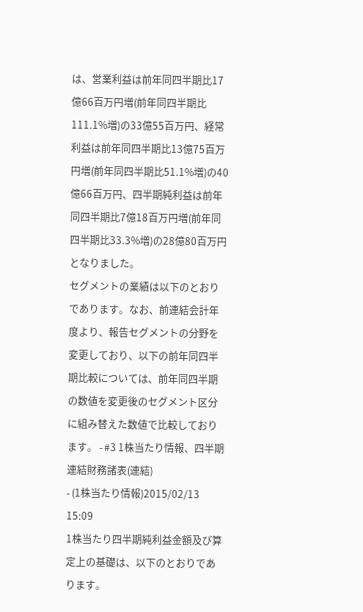は、営業利益は前年同四半期比17億66百万円増(前年同四半期比111.1%増)の33億55百万円、経常利益は前年同四半期比13億75百万円増(前年同四半期比51.1%増)の40億66百万円、四半期純利益は前年同四半期比7億18百万円増(前年同四半期比33.3%増)の28億80百万円となりました。
セグメントの業績は以下のとおりであります。なお、前連結会計年度より、報告セグメントの分野を変更しており、以下の前年同四半期比較については、前年同四半期の数値を変更後のセグメント区分に組み替えた数値で比較しております。 - #3 1株当たり情報、四半期連結財務諸表(連結)
- (1株当たり情報)2015/02/13 15:09
1株当たり四半期純利益金額及び算定上の基礎は、以下のとおりであります。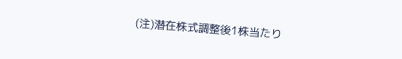(注)潜在株式調整後1株当たり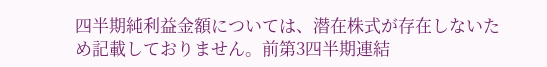四半期純利益金額については、潜在株式が存在しないため記載しておりません。前第3四半期連結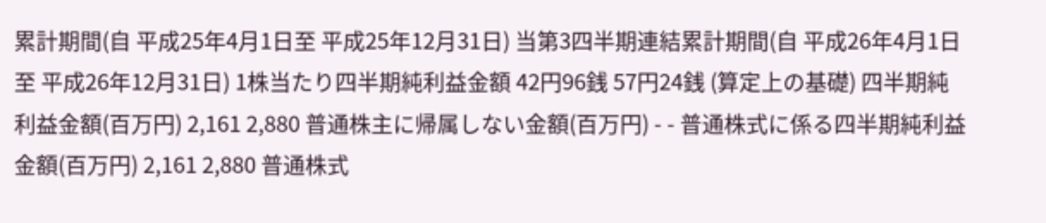累計期間(自 平成25年4月1日至 平成25年12月31日) 当第3四半期連結累計期間(自 平成26年4月1日至 平成26年12月31日) 1株当たり四半期純利益金額 42円96銭 57円24銭 (算定上の基礎) 四半期純利益金額(百万円) 2,161 2,880 普通株主に帰属しない金額(百万円) - - 普通株式に係る四半期純利益金額(百万円) 2,161 2,880 普通株式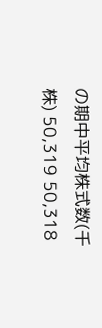の期中平均株式数(千株) 50,319 50,318